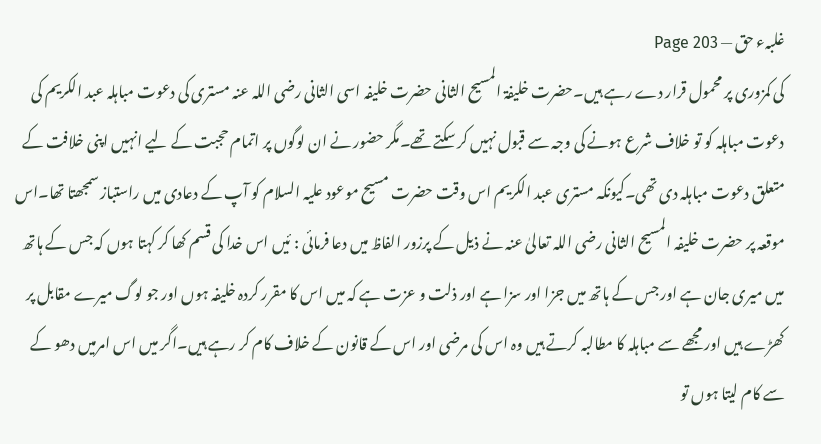غلبہء حق — Page 203
کی کمزوری پر محمول قرار دے رہے ہیں۔حضرت خلیفۃ المسیح الثانی حضرت خلیفہ اسی الثانی رضی اللہ عنہ مستری کی دعوت مباہلہ عبد الکریم کی دعوت مباہلہ کو تو خلاف شرع ہونے کی وجہ سے قبول نہیں کر سکتے تھے۔مگر حضور نے ان لوگوں پر اتمام حجبت کے لیے انہیں اپنی خلافت کے متعلق دعوت مباہلہ دی تھی۔کیونکہ مستری عبد الکریم اس وقت حضرت مسیح موعود علیہ السلام کو آپ کے دعادی میں راستباز سمجھتا تھا۔اس موقعہ پر حضرت خلیفہ المسیح الثانی رضی اللہ تعالیٰ عنہ نے ذیل کے پرزور الفاظ میں دعا فرمائی : ئیں اس خدا کی قسم کھا کر کہتا ہوں کہ جس کے ہاتھ میں میری جان ہے اور جس کے ہاتھ میں جزا اور سزا ہے اور ذلت و عزت ہے کہ میں اس کا مقرر کردہ خلیفہ ہوں اور جو لوگ میرے مقابل پر کھڑے ہیں اور مجھے سے مباہلہ کا مطالبہ کرتے ہیں وہ اس کی مرضی اور اس کے قانون کے خلاف کام کر رہے ہیں۔اگر میں اس امرمیں دھو کے سے کام لیتا ہوں تو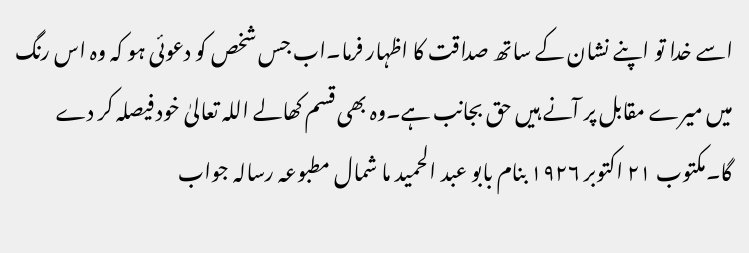اسے خدا تو اپنے نشان کے ساتھ صداقت کا اظہار فرما۔اب جس شخص کو دعوئی ہو کہ وہ اس رنگ میں میرے مقابل پر آنے ہیں حق بجانب ہے۔وہ بھی قسم کھالے اللہ تعالیٰ خود فیصلہ کر دے گا۔مکتوب ۲۱ اکتوبر ۱۹۲۶ بنام بابو عبد الحميد ما شمال مطبوعہ رسالہ جواب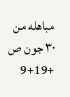مباهله من ۳۰ جون ص +19+9